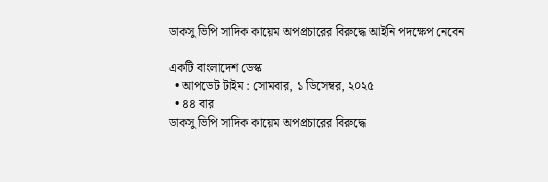ডাকসু ভিপি সাদিক কায়েম অপপ্রচারের বিরুদ্ধে আইনি পদক্ষেপ নেবেন

একটি বাংলাদেশ ডেস্ক
  • আপডেট টাইম : সোমবার, ১ ডিসেম্বর, ২০২৫
  • ৪৪ বার
ডাকসু ভিপি সাদিক কায়েম অপপ্রচারের বিরুদ্ধে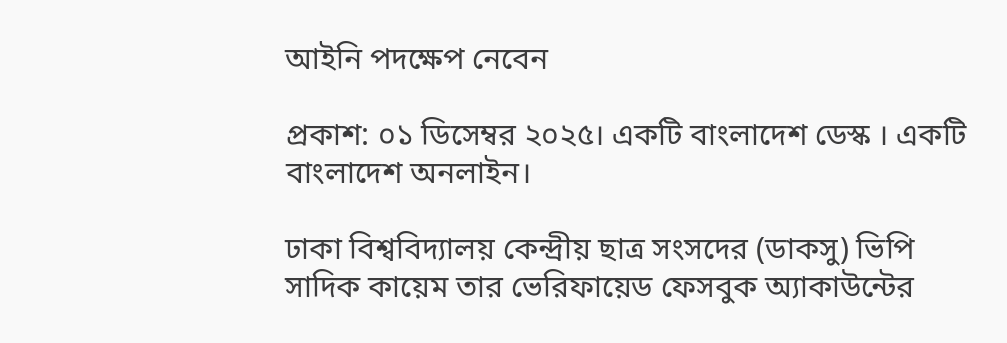আইনি পদক্ষেপ নেবেন

প্রকাশ: ০১ ডিসেম্বর ২০২৫। একটি বাংলাদেশ ডেস্ক । একটি বাংলাদেশ অনলাইন।

ঢাকা বিশ্ববিদ্যালয় কেন্দ্রীয় ছাত্র সংসদের (ডাকসু) ভিপি সাদিক কায়েম তার ভেরিফায়েড ফেসবুক অ্যাকাউন্টের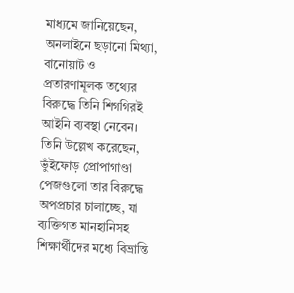মাধ্যমে জানিয়েছেন, অনলাইনে ছড়ানো মিথ্যা, বানোয়াট ও প্রতারণামূলক তথ্যের বিরুদ্ধে তিনি শিগগিরই আইনি ব্যবস্থা নেবেন। তিনি উল্লেখ করেছেন, ভুঁইফোড় প্রোপাগাণ্ডা পেজগুলো তার বিরুদ্ধে অপপ্রচার চালাচ্ছে, যা ব্যক্তিগত মানহানিসহ শিক্ষার্থীদের মধ্যে বিভ্রান্তি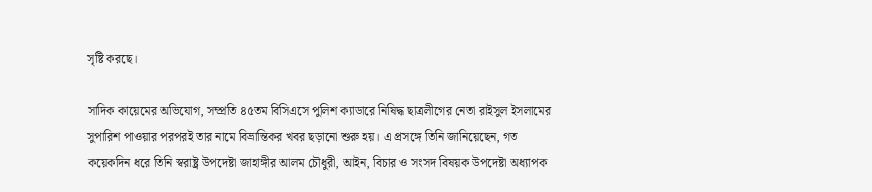সৃষ্টি করছে।

সাদিক কায়েমের অভিযোগ, সম্প্রতি ৪৫তম বিসিএসে পুলিশ ক্যাডারে নিষিদ্ধ ছাত্রলীগের নেতা রাইসুল ইসলামের সুপারিশ পাওয়ার পরপরই তার নামে বিভ্রান্তিকর খবর ছড়ানো শুরু হয়। এ প্রসঙ্গে তিনি জানিয়েছেন, গত কয়েকদিন ধরে তিনি স্বরাষ্ট্র উপদেষ্টা জাহাঙ্গীর আলম চৌধুরী, আইন, বিচার ও সংসদ বিষয়ক উপদেষ্টা অধ্যাপক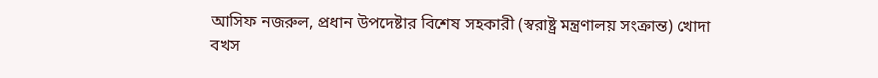আসিফ নজরুল, প্রধান উপদেষ্টার বিশেষ সহকারী (স্বরাষ্ট্র মন্ত্রণালয় সংক্রান্ত) খোদা বখস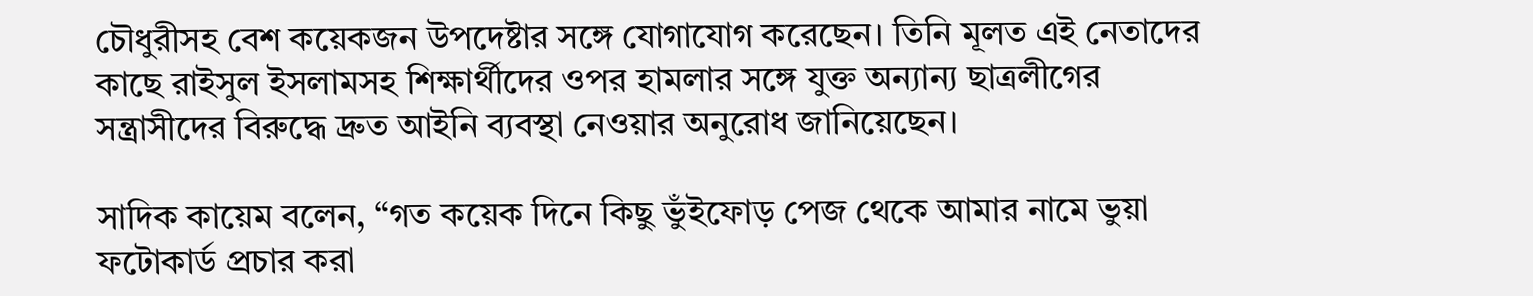চৌধুরীসহ বেশ কয়েকজন উপদেষ্টার সঙ্গে যোগাযোগ করেছেন। তিনি মূলত এই নেতাদের কাছে রাইসুল ইসলামসহ শিক্ষার্থীদের ওপর হামলার সঙ্গে যুক্ত অন্যান্য ছাত্রলীগের সন্ত্রাসীদের বিরুদ্ধে দ্রুত আইনি ব্যবস্থা নেওয়ার অনুরোধ জানিয়েছেন।

সাদিক কায়েম বলেন, “গত কয়েক দিনে কিছু ভুঁইফোড় পেজ থেকে আমার নামে ভুয়া ফটোকার্ড প্রচার করা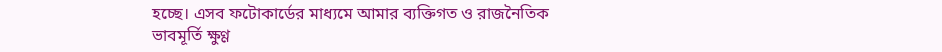হচ্ছে। এসব ফটোকার্ডের মাধ্যমে আমার ব্যক্তিগত ও রাজনৈতিক ভাবমূর্তি ক্ষুণ্ণ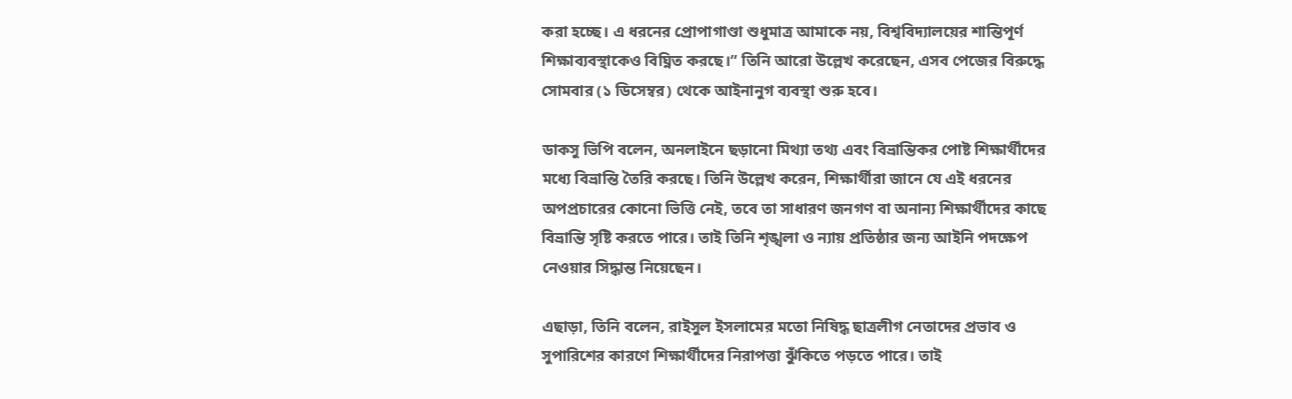করা হচ্ছে। এ ধরনের প্রোপাগাণ্ডা শুধুমাত্র আমাকে নয়, বিশ্ববিদ্যালয়ের শান্তিপূর্ণ শিক্ষাব্যবস্থাকেও বিঘ্নিত করছে।” তিনি আরো উল্লেখ করেছেন, এসব পেজের বিরুদ্ধে সোমবার (১ ডিসেম্বর) থেকে আইনানুগ ব্যবস্থা শুরু হবে।

ডাকসু ভিপি বলেন, অনলাইনে ছড়ানো মিথ্যা তথ্য এবং বিভ্রান্তিকর পোষ্ট শিক্ষার্থীদের মধ্যে বিভ্রান্তি তৈরি করছে। তিনি উল্লেখ করেন, শিক্ষার্থীরা জানে যে এই ধরনের অপপ্রচারের কোনো ভিত্তি নেই, তবে তা সাধারণ জনগণ বা অনান্য শিক্ষার্থীদের কাছে বিভ্রান্তি সৃষ্টি করতে পারে। তাই তিনি শৃঙ্খলা ও ন্যায় প্রতিষ্ঠার জন্য আইনি পদক্ষেপ নেওয়ার সিদ্ধান্ত নিয়েছেন।

এছাড়া, তিনি বলেন, রাইসুল ইসলামের মতো নিষিদ্ধ ছাত্রলীগ নেতাদের প্রভাব ও সুপারিশের কারণে শিক্ষার্থীদের নিরাপত্তা ঝুঁকিতে পড়তে পারে। তাই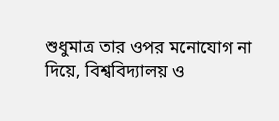শুধুমাত্র তার ওপর মনোযোগ না দিয়ে, বিশ্ববিদ্যালয় ও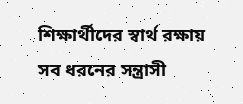শিক্ষার্থীদের স্বার্থ রক্ষায় সব ধরনের সন্ত্রাসী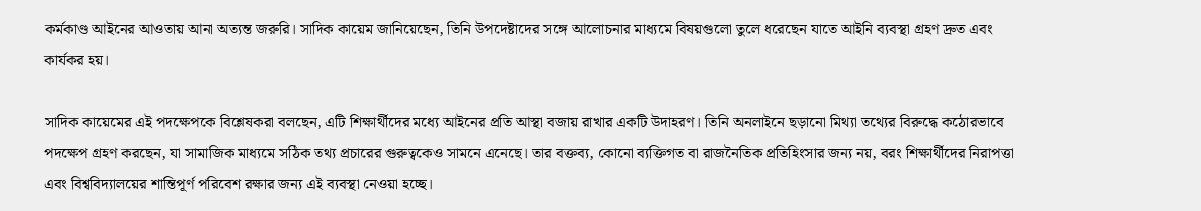কর্মকাণ্ড আইনের আওতায় আনা অত্যন্ত জরুরি। সাদিক কায়েম জানিয়েছেন, তিনি উপদেষ্টাদের সঙ্গে আলোচনার মাধ্যমে বিষয়গুলো তুলে ধরেছেন যাতে আইনি ব্যবস্থা গ্রহণ দ্রুত এবং কার্যকর হয়।

সাদিক কায়েমের এই পদক্ষেপকে বিশ্লেষকরা বলছেন, এটি শিক্ষার্থীদের মধ্যে আইনের প্রতি আস্থা বজায় রাখার একটি উদাহরণ। তিনি অনলাইনে ছড়ানো মিথ্যা তথ্যের বিরুদ্ধে কঠোরভাবে পদক্ষেপ গ্রহণ করছেন, যা সামাজিক মাধ্যমে সঠিক তথ্য প্রচারের গুরুত্বকেও সামনে এনেছে। তার বক্তব্য, কোনো ব্যক্তিগত বা রাজনৈতিক প্রতিহিংসার জন্য নয়, বরং শিক্ষার্থীদের নিরাপত্তা এবং বিশ্ববিদ্যালয়ের শান্তিপূর্ণ পরিবেশ রক্ষার জন্য এই ব্যবস্থা নেওয়া হচ্ছে।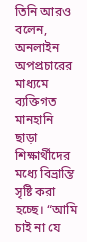তিনি আরও বলেন, অনলাইন অপপ্রচারের মাধ্যমে ব্যক্তিগত মানহানি ছাড়া শিক্ষার্থীদের মধ্যে বিভ্রান্তি সৃষ্টি করা হচ্ছে। “আমি চাই না যে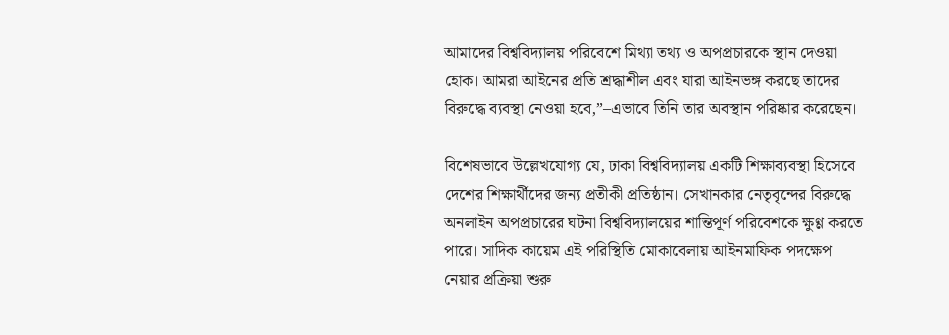আমাদের বিশ্ববিদ্যালয় পরিবেশে মিথ্যা তথ্য ও অপপ্রচারকে স্থান দেওয়া হোক। আমরা আইনের প্রতি শ্রদ্ধাশীল এবং যারা আইনভঙ্গ করছে তাদের বিরুদ্ধে ব্যবস্থা নেওয়া হবে,”–এভাবে তিনি তার অবস্থান পরিষ্কার করেছেন।

বিশেষভাবে উল্লেখযোগ্য যে, ঢাকা বিশ্ববিদ্যালয় একটি শিক্ষাব্যবস্থা হিসেবে দেশের শিক্ষার্থীদের জন্য প্রতীকী প্রতিষ্ঠান। সেখানকার নেতৃবৃন্দের বিরুদ্ধে অনলাইন অপপ্রচারের ঘটনা বিশ্ববিদ্যালয়ের শান্তিপূর্ণ পরিবেশকে ক্ষুণ্ণ করতে পারে। সাদিক কায়েম এই পরিস্থিতি মোকাবেলায় আইনমাফিক পদক্ষেপ নেয়ার প্রক্রিয়া শুরু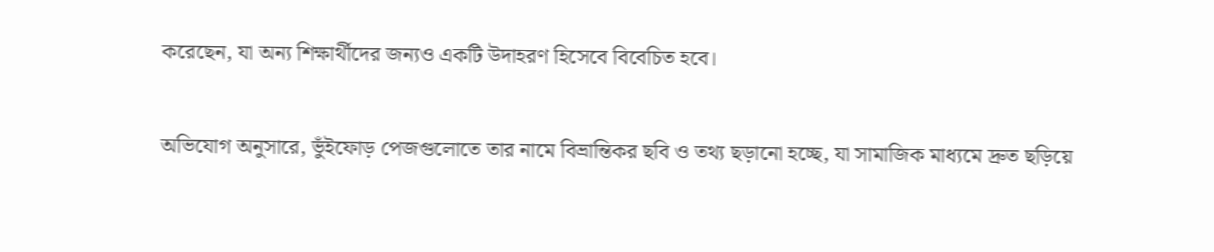করেছেন, যা অন্য শিক্ষার্থীদের জন্যও একটি উদাহরণ হিসেবে বিবেচিত হবে।

অভিযোগ অনুসারে, ভুঁইফোড় পেজগুলোতে তার নামে বিভ্রান্তিকর ছবি ও তথ্য ছড়ানো হচ্ছে, যা সামাজিক মাধ্যমে দ্রুত ছড়িয়ে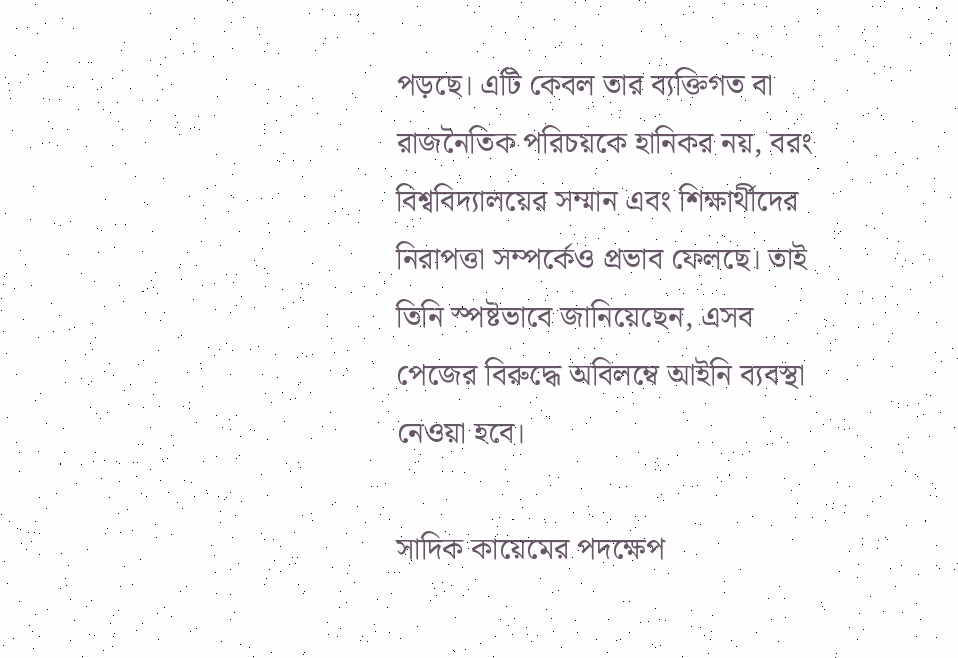পড়ছে। এটি কেবল তার ব্যক্তিগত বা রাজনৈতিক পরিচয়কে হানিকর নয়, বরং বিশ্ববিদ্যালয়ের সম্মান এবং শিক্ষার্থীদের নিরাপত্তা সম্পর্কেও প্রভাব ফেলছে। তাই তিনি স্পষ্টভাবে জানিয়েছেন, এসব পেজের বিরুদ্ধে অবিলম্বে আইনি ব্যবস্থা নেওয়া হবে।

সাদিক কায়েমের পদক্ষেপ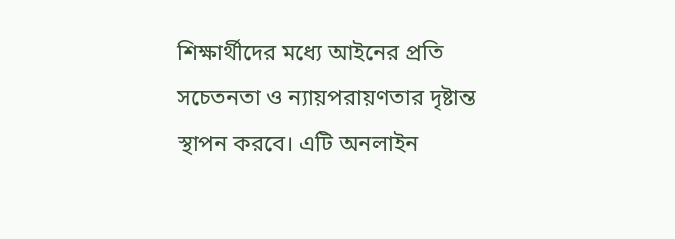শিক্ষার্থীদের মধ্যে আইনের প্রতি সচেতনতা ও ন্যায়পরায়ণতার দৃষ্টান্ত স্থাপন করবে। এটি অনলাইন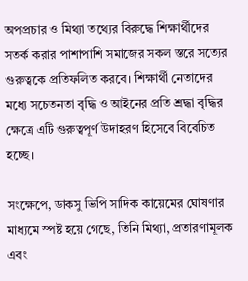অপপ্রচার ও মিথ্যা তথ্যের বিরুদ্ধে শিক্ষার্থীদের সতর্ক করার পাশাপাশি সমাজের সকল স্তরে সত্যের গুরুত্বকে প্রতিফলিত করবে। শিক্ষার্থী নেতাদের মধ্যে সচেতনতা বৃদ্ধি ও আইনের প্রতি শ্রদ্ধা বৃদ্ধির ক্ষেত্রে এটি গুরুত্বপূর্ণ উদাহরণ হিসেবে বিবেচিত হচ্ছে।

সংক্ষেপে, ডাকসু ভিপি সাদিক কায়েমের ঘোষণার মাধ্যমে স্পষ্ট হয়ে গেছে, তিনি মিথ্যা, প্রতারণামূলক এবং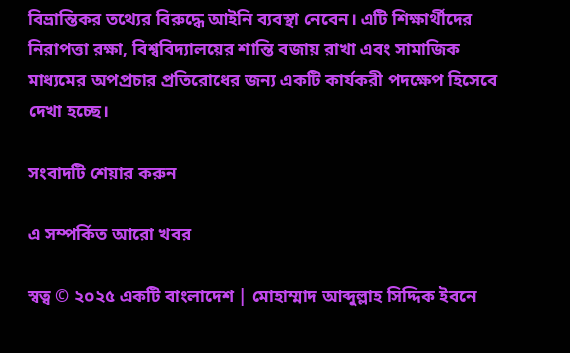বিভ্রান্তিকর তথ্যের বিরুদ্ধে আইনি ব্যবস্থা নেবেন। এটি শিক্ষার্থীদের নিরাপত্তা রক্ষা, বিশ্ববিদ্যালয়ের শান্তি বজায় রাখা এবং সামাজিক মাধ্যমের অপপ্রচার প্রতিরোধের জন্য একটি কার্যকরী পদক্ষেপ হিসেবে দেখা হচ্ছে।

সংবাদটি শেয়ার করুন

এ সম্পর্কিত আরো খবর

স্বত্ব © ২০২৫ একটি বাংলাদেশ | মোহাম্মাদ আব্দুল্লাহ সিদ্দিক ইবনে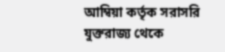আম্বিয়া কর্তৃক সরাসরি যুক্তরাজ্য থেকে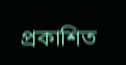প্রকাশিত